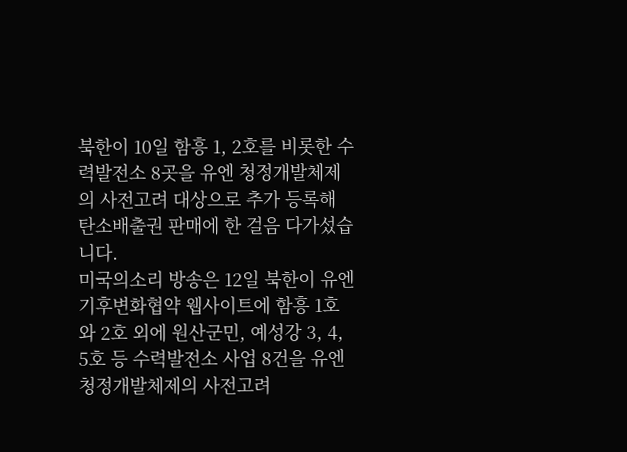북한이 10일 함흥 1, 2호를 비롯한 수력발전소 8곳을 유엔 청정개발체제의 사전고려 대상으로 추가 등록해 탄소배출권 판매에 한 걸음 다가섰습니다.
미국의소리 방송은 12일 북한이 유엔 기후변화협약 웹사이트에 함흥 1호와 2호 외에 원산군민, 예성강 3, 4, 5호 등 수력발전소 사업 8건을 유엔 청정개발체제의 사전고려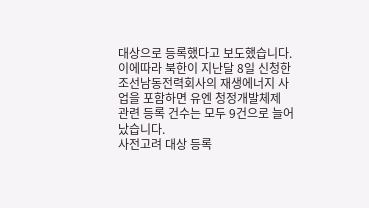대상으로 등록했다고 보도했습니다.
이에따라 북한이 지난달 8일 신청한 조선남동전력회사의 재생에너지 사업을 포함하면 유엔 청정개발체제 관련 등록 건수는 모두 9건으로 늘어났습니다.
사전고려 대상 등록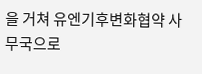을 거쳐 유엔기후변화협약 사무국으로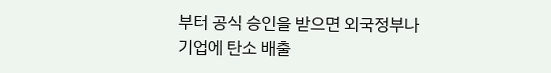부터 공식 승인을 받으면 외국정부나 기업에 탄소 배출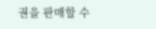권을 판매할 수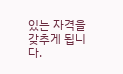있는 자격을 갖추게 됩니다.